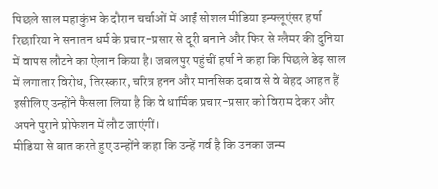पिछले साल महाकुंभ के दौरान चर्चाओं में आईं सोशल मीडिया इन्फ्लूएंसर हर्षा रिछारिया ने सनातन धर्म के प्रचार-प्रसार से दूरी बनाने और फिर से ग्लैमर की दुनिया में वापस लौटने का ऐलान किया है। जबलपुर पहुंचीं हर्षा ने कहा कि पिछले डेढ़ साल में लगातार विरोध, तिरस्कार, चरित्र हनन और मानसिक दबाव से वे बेहद आहत हैं इसीलिए उन्होंने फैसला लिया है कि वे धार्मिक प्रचार-प्रसार को विराम देकर और अपने पुराने प्रोफेशन में लौट जाएंगीं।
मीडिया से बात करते हुए उन्होंने कहा कि उन्हें गर्व है कि उनका जन्म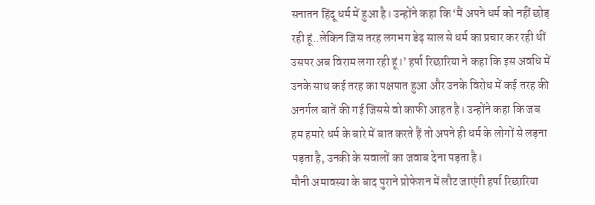सनातन हिंदू धर्म में हुआ है। उन्होंने कहा कि ‘मैं अपने धर्म को नहीं छोड़ रही हूं..लेकिन जिस तरह लगभग डेढ़ साल से धर्म का प्रचार कर रही थीं उसपर अब विराम लगा रही हूं।’ हर्षा रिछारिया ने कहा कि इस अवधि में उनके साथ कई तरह का पक्षपात हुआ और उनके विरोध में कई तरह की अनर्गल बातें की गई जिससे वो काफी आहत है। उन्होंने कहा कि जब हम हमारे धर्म के बारे में बात करते हैं तो अपने ही धर्म के लोगों से लड़ना पड़ता है, उनकी के सवालों का जवाब देना पड़ता है।
मौनी अमावस्या के बाद पुराने प्रोफेशन में लौट जाएंगी हर्षा रिछारिया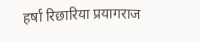हर्षा रिछारिया प्रयागराज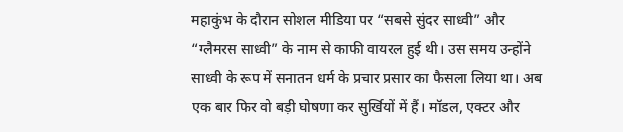महाकुंभ के दौरान सोशल मीडिया पर “सबसे सुंदर साध्वी” और “ग्लैमरस साध्वी” के नाम से काफी वायरल हुई थी। उस समय उन्होंने साध्वी के रूप में सनातन धर्म के प्रचार प्रसार का फैसला लिया था। अब एक बार फिर वो बड़ी घोषणा कर सुर्खियों में हैं। मॉडल, एक्टर और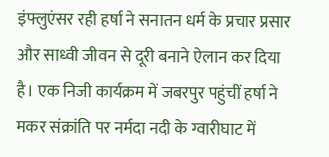इंफ्लुएंसर रही हर्षा ने सनातन धर्म के प्रचार प्रसार और साध्वी जीवन से दूरी बनाने ऐलान कर दिया है। एक निजी कार्यक्रम में जबरपुर पहुंचीं हर्षा ने मकर संक्रांति पर नर्मदा नदी के ग्वारीघाट में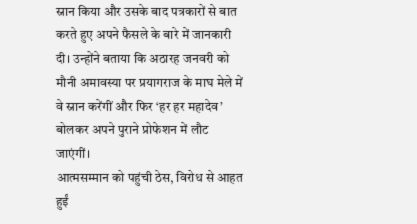स्नान किया और उसके बाद पत्रकारों से बात करते हुए अपने फैसले के बारे में जानकारी दी। उन्होंने बताया कि अठारह जनवरी को मौनी अमावस्या पर प्रयागराज के माघ मेले में वे स्नान करेंगीं और फिर ‘हर हर महादेव’ बोलकर अपने पुराने प्रोफेशन में लौट जाएंगीं।
आत्मसम्मान को पहुंची ठेस, विरोध से आहत हुईं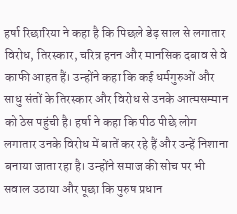हर्षा रिछारिया ने कहा है कि पिछले डेढ़ साल से लगातार विरोध, तिरस्कार, चरित्र हनन और मानसिक दबाव से वे काफी आहत हैं। उन्होंने कहा कि कई धर्मगुरुओं और साधु संतों के तिरस्कार और विरोध से उनके आत्मसम्मान को ठेस पहुंची है। हर्षा ने कहा कि पीठ पीछे लोग लगातार उनके विरोध में बातें कर रहे हैं और उन्हें निशाना बनाया जाता रहा है। उन्होंने समाज की सोच पर भी सवाल उठाया और पूछा कि पुरुष प्रधान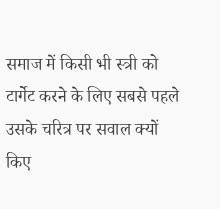समाज में किसी भी स्त्री को टार्गेट करने के लिए सबसे पहले उसके चरित्र पर सवाल क्यों किए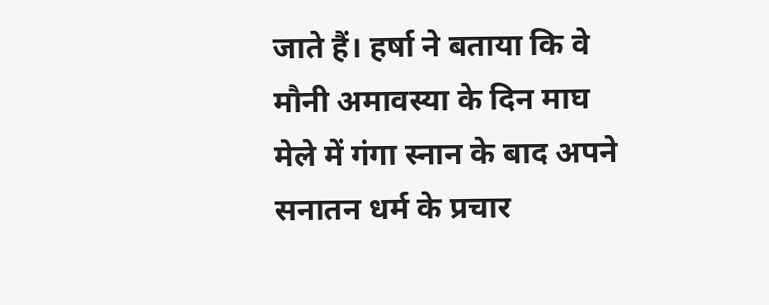जाते हैं। हर्षा ने बताया कि वे मौनी अमावस्या के दिन माघ मेले में गंगा स्नान के बाद अपने सनातन धर्म के प्रचार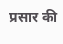प्रसार की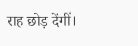राह छोड़ देंगीं।